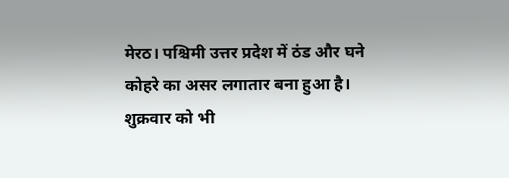मेरठ। पश्चिमी उत्तर प्रदेश में ठंड और घने कोहरे का असर लगातार बना हुआ है। शुक्रवार को भी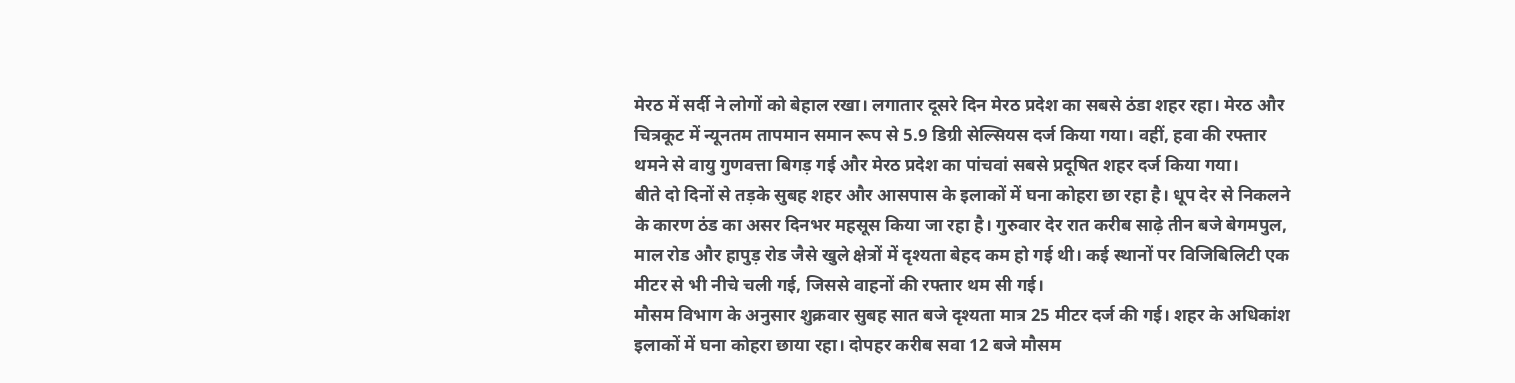मेरठ में सर्दी ने लोगों को बेहाल रखा। लगातार दूसरे दिन मेरठ प्रदेश का सबसे ठंडा शहर रहा। मेरठ और चित्रकूट में न्यूनतम तापमान समान रूप से 5.9 डिग्री सेल्सियस दर्ज किया गया। वहीं, हवा की रफ्तार थमने से वायु गुणवत्ता बिगड़ गई और मेरठ प्रदेश का पांचवां सबसे प्रदूषित शहर दर्ज किया गया।
बीते दो दिनों से तड़के सुबह शहर और आसपास के इलाकों में घना कोहरा छा रहा है। धूप देर से निकलने के कारण ठंड का असर दिनभर महसूस किया जा रहा है। गुरुवार देर रात करीब साढ़े तीन बजे बेगमपुल, माल रोड और हापुड़ रोड जैसे खुले क्षेत्रों में दृश्यता बेहद कम हो गई थी। कई स्थानों पर विजिबिलिटी एक मीटर से भी नीचे चली गई, जिससे वाहनों की रफ्तार थम सी गई।
मौसम विभाग के अनुसार शुक्रवार सुबह सात बजे दृश्यता मात्र 25 मीटर दर्ज की गई। शहर के अधिकांश इलाकों में घना कोहरा छाया रहा। दोपहर करीब सवा 12 बजे मौसम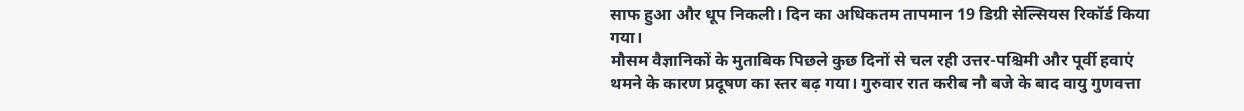साफ हुआ और धूप निकली। दिन का अधिकतम तापमान 19 डिग्री सेल्सियस रिकॉर्ड किया गया।
मौसम वैज्ञानिकों के मुताबिक पिछले कुछ दिनों से चल रही उत्तर-पश्चिमी और पूर्वी हवाएं थमने के कारण प्रदूषण का स्तर बढ़ गया। गुरुवार रात करीब नौ बजे के बाद वायु गुणवत्ता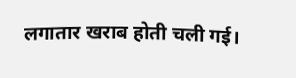लगातार खराब होती चली गई।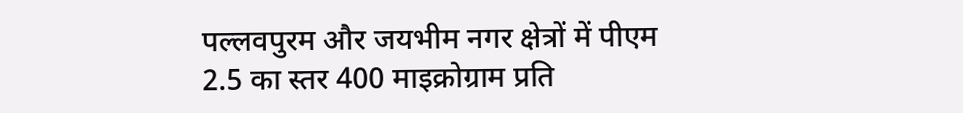पल्लवपुरम और जयभीम नगर क्षेत्रों में पीएम 2.5 का स्तर 400 माइक्रोग्राम प्रति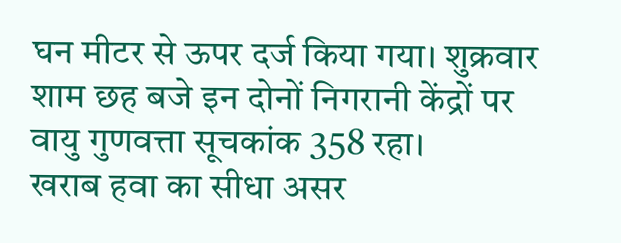घन मीटर से ऊपर दर्ज किया गया। शुक्रवार शाम छह बजे इन दोनों निगरानी केंद्रों पर वायु गुणवत्ता सूचकांक 358 रहा।
खराब हवा का सीधा असर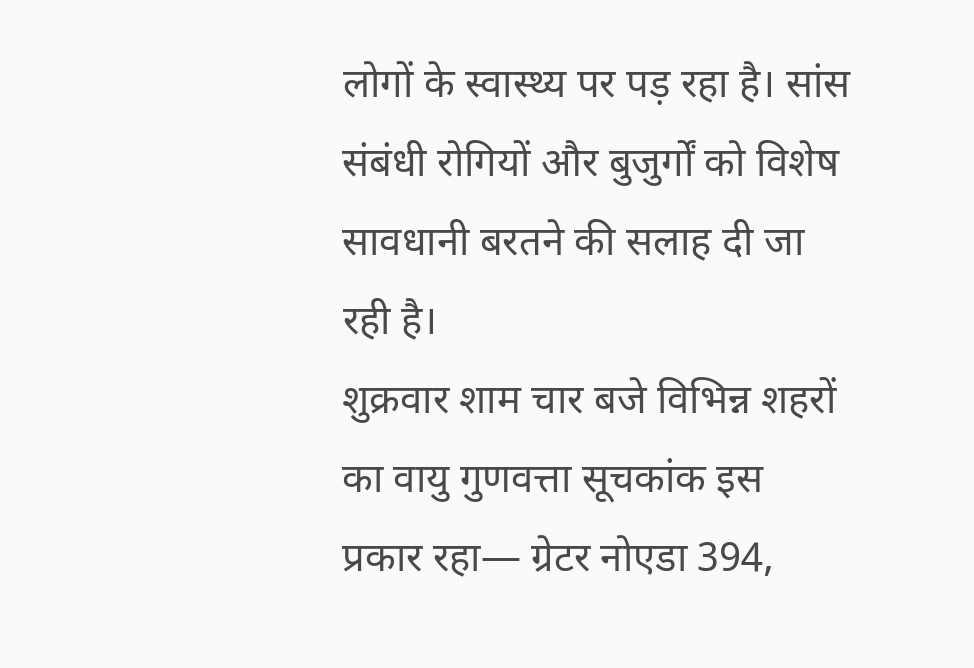लोगों के स्वास्थ्य पर पड़ रहा है। सांस संबंधी रोगियों और बुजुर्गों को विशेष सावधानी बरतने की सलाह दी जा रही है।
शुक्रवार शाम चार बजे विभिन्न शहरों का वायु गुणवत्ता सूचकांक इस प्रकार रहा— ग्रेटर नोएडा 394,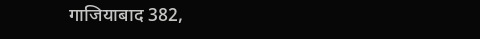गाजियाबाद 382,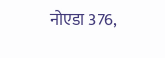नोएडा 376,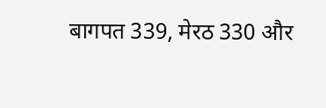बागपत 339, मेरठ 330 और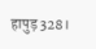हापुड़ 328।